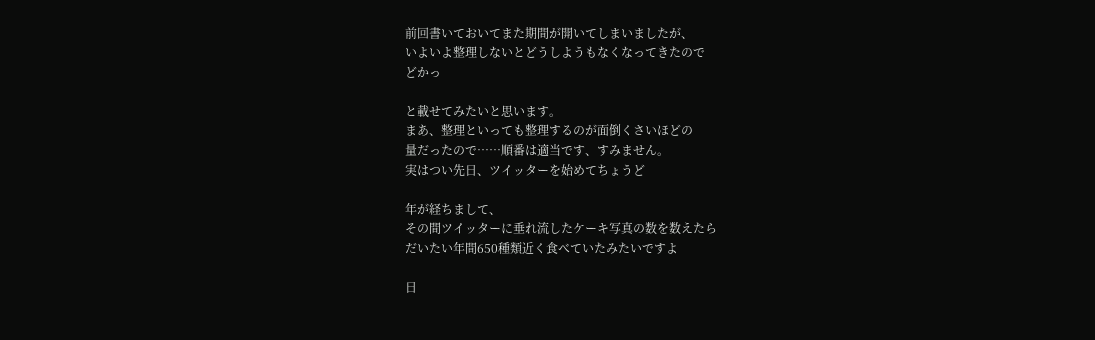前回書いておいてまた期間が開いてしまいましたが、
いよいよ整理しないとどうしようもなくなってきたので
どかっ

と載せてみたいと思います。
まあ、整理といっても整理するのが面倒くさいほどの
量だったので……順番は適当です、すみません。
実はつい先日、ツイッターを始めてちょうど

年が経ちまして、
その間ツイッターに垂れ流したケーキ写真の数を数えたら
だいたい年間650種類近く食べていたみたいですよ

日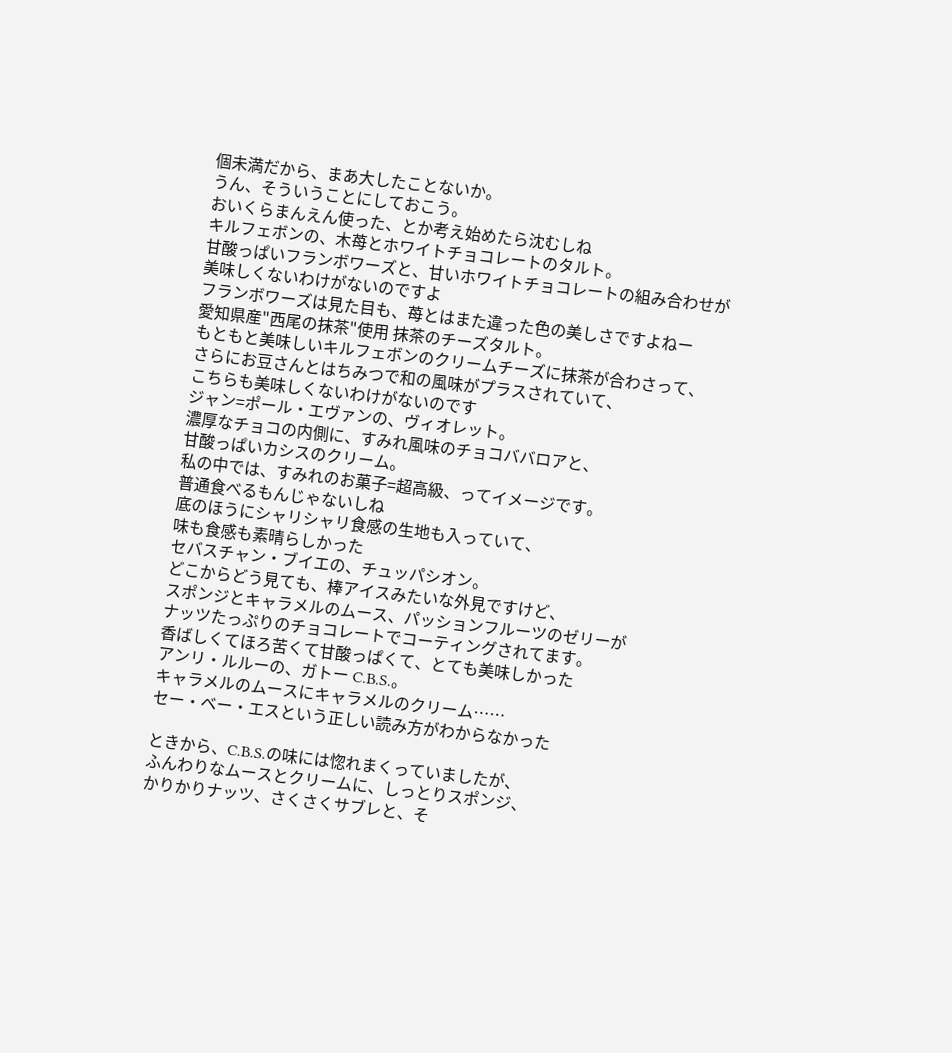個未満だから、まあ大したことないか。
うん、そういうことにしておこう。
おいくらまんえん使った、とか考え始めたら沈むしね
キルフェボンの、木苺とホワイトチョコレートのタルト。
甘酸っぱいフランボワーズと、甘いホワイトチョコレートの組み合わせが
美味しくないわけがないのですよ
フランボワーズは見た目も、苺とはまた違った色の美しさですよねー
愛知県産"西尾の抹茶"使用 抹茶のチーズタルト。
もともと美味しいキルフェボンのクリームチーズに抹茶が合わさって、
さらにお豆さんとはちみつで和の風味がプラスされていて、
こちらも美味しくないわけがないのです
ジャン=ポール・エヴァンの、ヴィオレット。
濃厚なチョコの内側に、すみれ風味のチョコババロアと、
甘酸っぱいカシスのクリーム。
私の中では、すみれのお菓子=超高級、ってイメージです。
普通食べるもんじゃないしね
底のほうにシャリシャリ食感の生地も入っていて、
味も食感も素晴らしかった
セバスチャン・ブイエの、チュッパシオン。
どこからどう見ても、棒アイスみたいな外見ですけど、
スポンジとキャラメルのムース、パッションフルーツのゼリーが
ナッツたっぷりのチョコレートでコーティングされてます。
香ばしくてほろ苦くて甘酸っぱくて、とても美味しかった
アンリ・ルルーの、ガトー C.B.S.。
キャラメルのムースにキャラメルのクリーム……
セー・ベー・エスという正しい読み方がわからなかった

ときから、C.B.S.の味には惚れまくっていましたが、
ふんわりなムースとクリームに、しっとりスポンジ、
かりかりナッツ、さくさくサブレと、そ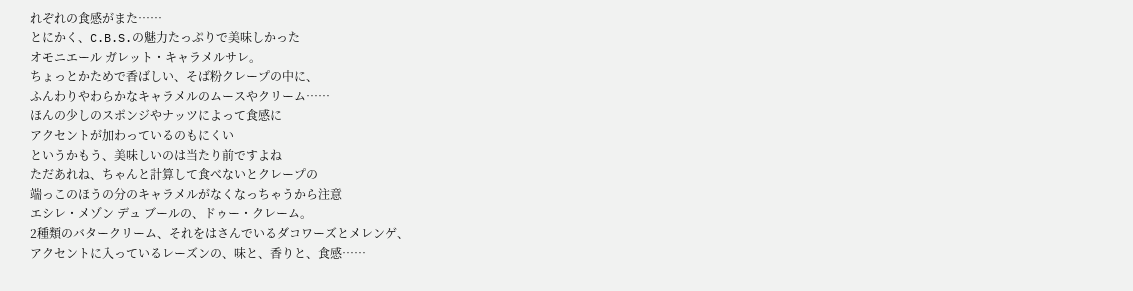れぞれの食感がまた……
とにかく、C.B.S.の魅力たっぷりで美味しかった
オモニエール ガレット・キャラメルサレ。
ちょっとかためで香ばしい、そば粉クレープの中に、
ふんわりやわらかなキャラメルのムースやクリーム……
ほんの少しのスポンジやナッツによって食感に
アクセントが加わっているのもにくい
というかもう、美味しいのは当たり前ですよね
ただあれね、ちゃんと計算して食べないとクレープの
端っこのほうの分のキャラメルがなくなっちゃうから注意
エシレ・メゾン デュ ブールの、ドゥー・クレーム。
2種類のバタークリーム、それをはさんでいるダコワーズとメレンゲ、
アクセントに入っているレーズンの、味と、香りと、食感……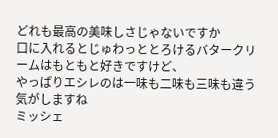どれも最高の美味しさじゃないですか
口に入れるとじゅわっととろけるバタークリームはもともと好きですけど、
やっぱりエシレのは一味も二味も三味も違う気がしますね
ミッシェ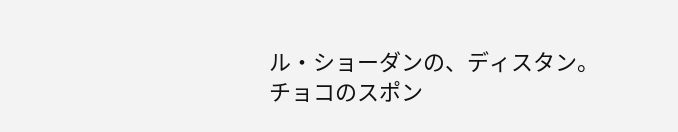ル・ショーダンの、ディスタン。
チョコのスポン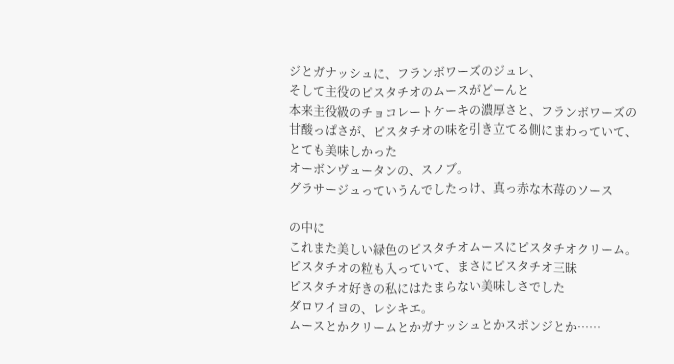ジとガナッシュに、フランボワーズのジュレ、
そして主役のピスタチオのムースがどーんと
本来主役級のチョコレートケーキの濃厚さと、フランボワーズの
甘酸っぱさが、ピスタチオの味を引き立てる側にまわっていて、
とても美味しかった
オーボンヴュータンの、スノブ。
グラサージュっていうんでしたっけ、真っ赤な木苺のソース

の中に
これまた美しい緑色のピスタチオムースにピスタチオクリーム。
ピスタチオの粒も入っていて、まさにピスタチオ三昧
ピスタチオ好きの私にはたまらない美味しさでした
ダロワイヨの、レシキエ。
ムースとかクリームとかガナッシュとかスポンジとか……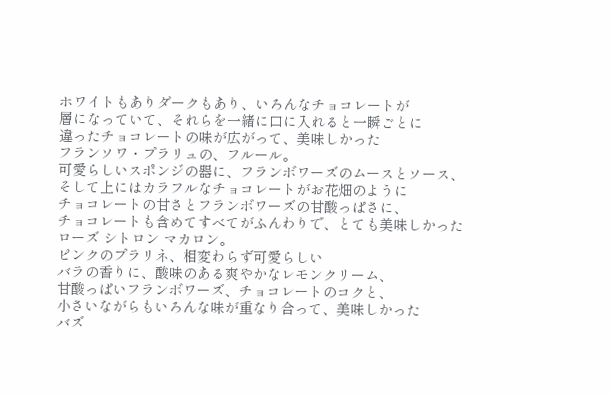ホワイトもありダークもあり、いろんなチョコレートが
層になっていて、それらを一緒に口に入れると一瞬ごとに
違ったチョコレートの味が広がって、美味しかった
フランソワ・プラリュの、フルール。
可愛らしいスポンジの器に、フランボワーズのムースとソース、
そして上にはカラフルなチョコレートがお花畑のように
チョコレートの甘さとフランボワーズの甘酸っぱさに、
チョコレートも含めてすべてがふんわりで、とても美味しかった
ローズ シトロン マカロン。
ピンクのプラリネ、相変わらず可愛らしい
バラの香りに、酸味のある爽やかなレモンクリーム、
甘酸っぱいフランボワーズ、チョコレートのコクと、
小さいながらもいろんな味が重なり合って、美味しかった
バズ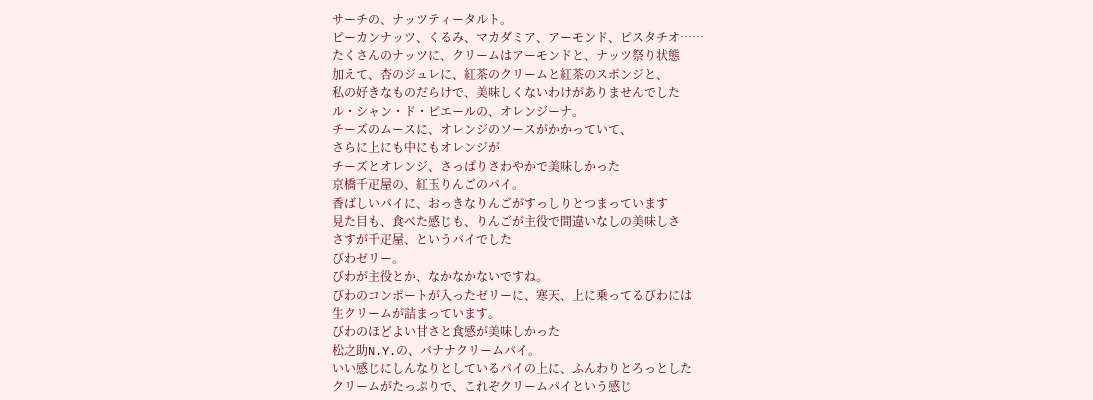サーチの、ナッツティータルト。
ピーカンナッツ、くるみ、マカダミア、アーモンド、ピスタチオ……
たくさんのナッツに、クリームはアーモンドと、ナッツ祭り状態
加えて、杏のジュレに、紅茶のクリームと紅茶のスポンジと、
私の好きなものだらけで、美味しくないわけがありませんでした
ル・シャン・ド・ピエールの、オレンジーナ。
チーズのムースに、オレンジのソースがかかっていて、
さらに上にも中にもオレンジが
チーズとオレンジ、さっぱりさわやかで美味しかった
京橋千疋屋の、紅玉りんごのパイ。
香ばしいパイに、おっきなりんごがすっしりとつまっています
見た目も、食べた感じも、りんごが主役で間違いなしの美味しさ
さすが千疋屋、というパイでした
びわゼリー。
びわが主役とか、なかなかないですね。
びわのコンポートが入ったゼリーに、寒天、上に乗ってるびわには
生クリームが詰まっています。
びわのほどよい甘さと食感が美味しかった
松之助N.Y.の、バナナクリームパイ。
いい感じにしんなりとしているパイの上に、ふんわりとろっとした
クリームがたっぷりで、これぞクリームパイという感じ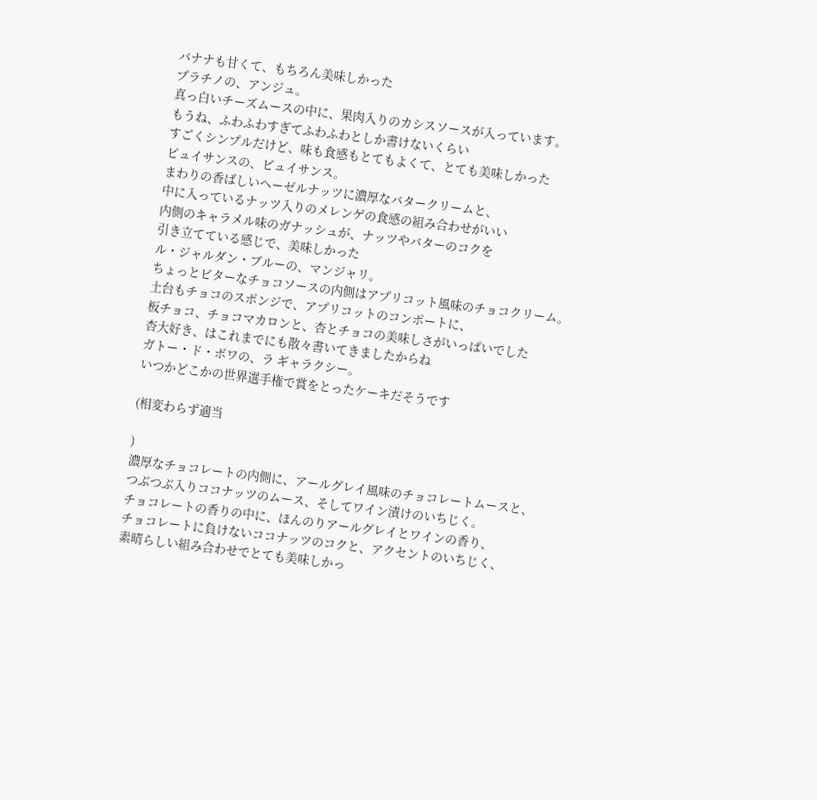バナナも甘くて、もちろん美味しかった
プラチノの、アンジュ。
真っ白いチーズムースの中に、果肉入りのカシスソースが入っています。
もうね、ふわふわすぎてふわふわとしか書けないくらい
すごくシンプルだけど、味も食感もとてもよくて、とても美味しかった
ピュイサンスの、ピュイサンス。
まわりの香ばしいヘーゼルナッツに濃厚なバタークリームと、
中に入っているナッツ入りのメレンゲの食感の組み合わせがいい
内側のキャラメル味のガナッシュが、ナッツやバターのコクを
引き立てている感じで、美味しかった
ル・ジャルダン・ブルーの、マンジャリ。
ちょっとビターなチョコソースの内側はアプリコット風味のチョコクリーム。
土台もチョコのスポンジで、アプリコットのコンポートに、
板チョコ、チョコマカロンと、杏とチョコの美味しさがいっぱいでした
杏大好き、はこれまでにも散々書いてきましたからね
ガトー・ド・ボワの、ラ ギャラクシー。
いつかどこかの世界選手権で賞をとったケーキだそうです

(相変わらず適当

)
濃厚なチョコレートの内側に、アールグレイ風味のチョコレートムースと、
つぶつぶ入りココナッツのムース、そしてワイン漬けのいちじく。
チョコレートの香りの中に、ほんのりアールグレイとワインの香り、
チョコレートに負けないココナッツのコクと、アクセントのいちじく、
素晴らしい組み合わせでとても美味しかっ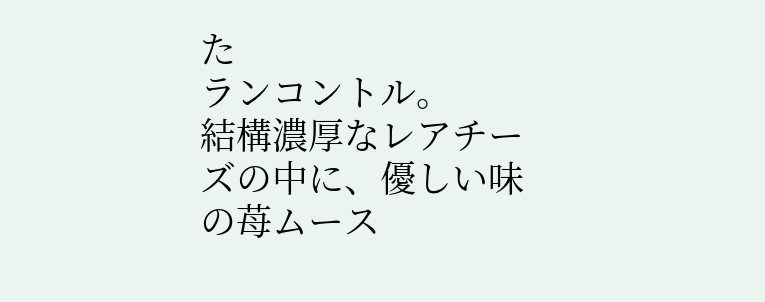た
ランコントル。
結構濃厚なレアチーズの中に、優しい味の苺ムース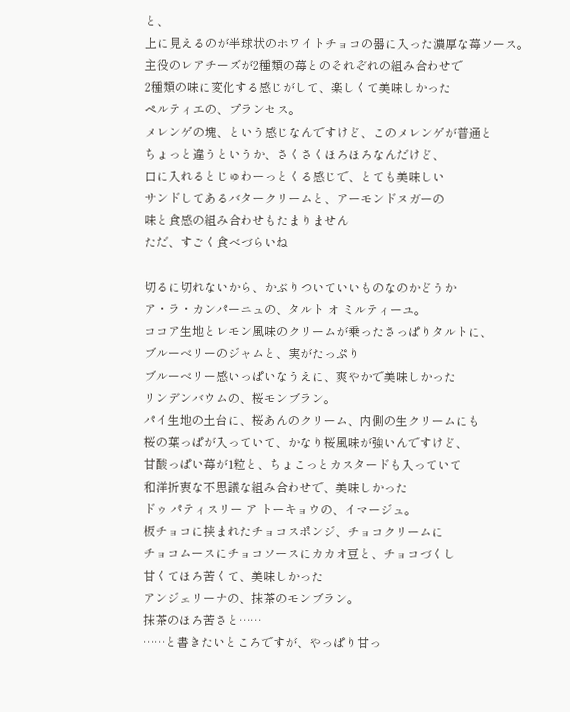と、
上に見えるのが半球状のホワイトチョコの器に入った濃厚な苺ソース。
主役のレアチーズが2種類の苺とのそれぞれの組み合わせで
2種類の味に変化する感じがして、楽しくて美味しかった
ペルティエの、プランセス。
メレンゲの塊、という感じなんですけど、このメレンゲが普通と
ちょっと違うというか、さくさくほろほろなんだけど、
口に入れるとじゅわーっとくる感じで、とても美味しい
サンドしてあるバタークリームと、アーモンドヌガーの
味と食感の組み合わせもたまりません
ただ、すごく食べづらいね

切るに切れないから、かぶりついていいものなのかどうか
ア・ラ・カンパーニュの、タルト オ ミルティーユ。
ココア生地とレモン風味のクリームが乗ったさっぱりタルトに、
ブルーベリーのジャムと、実がたっぷり
ブルーベリー感いっぱいなうえに、爽やかで美味しかった
リンデンバウムの、桜モンブラン。
パイ生地の土台に、桜あんのクリーム、内側の生クリームにも
桜の葉っぱが入っていて、かなり桜風味が強いんですけど、
甘酸っぱい苺が1粒と、ちょこっとカスタードも入っていて
和洋折衷な不思議な組み合わせで、美味しかった
ドゥ パティスリー ア トーキョウの、イマージュ。
板チョコに挟まれたチョコスポンジ、チョコクリームに
チョコムースにチョコソースにカカオ豆と、チョコづくし
甘くてほろ苦くて、美味しかった
アンジェリーナの、抹茶のモンブラン。
抹茶のほろ苦さと……
……と書きたいところですが、やっぱり甘っ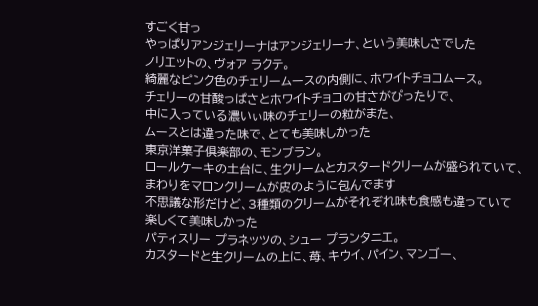すごく甘っ
やっぱりアンジェリーナはアンジェリーナ、という美味しさでした
ノリエットの、ヴォア ラクテ。
綺麗なピンク色のチェリームースの内側に、ホワイトチョコムース。
チェリーの甘酸っぱさとホワイトチョコの甘さがぴったりで、
中に入っている濃いぃ味のチェリーの粒がまた、
ムースとは違った味で、とても美味しかった
東京洋菓子倶楽部の、モンブラン。
ロールケーキの土台に、生クリームとカスタードクリームが盛られていて、
まわりをマロンクリームが皮のように包んでます
不思議な形だけど、3種類のクリームがそれぞれ味も食感も違っていて
楽しくて美味しかった
パティスリー プラネッツの、シュー プランタニエ。
カスタードと生クリームの上に、苺、キウイ、パイン、マンゴー、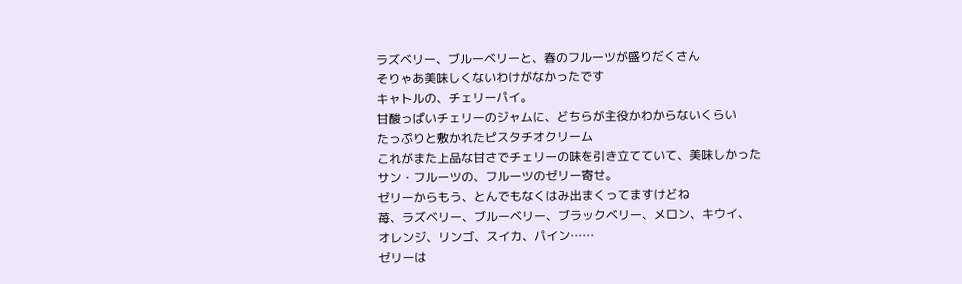ラズベリー、ブルーベリーと、春のフルーツが盛りだくさん
そりゃあ美味しくないわけがなかったです
キャトルの、チェリーパイ。
甘酸っぱいチェリーのジャムに、どちらが主役かわからないくらい
たっぷりと敷かれたピスタチオクリーム
これがまた上品な甘さでチェリーの味を引き立てていて、美味しかった
サン・フルーツの、フルーツのゼリー寄せ。
ゼリーからもう、とんでもなくはみ出まくってますけどね
苺、ラズベリー、ブルーベリー、ブラックベリー、メロン、キウイ、
オレンジ、リンゴ、スイカ、パイン……
ゼリーは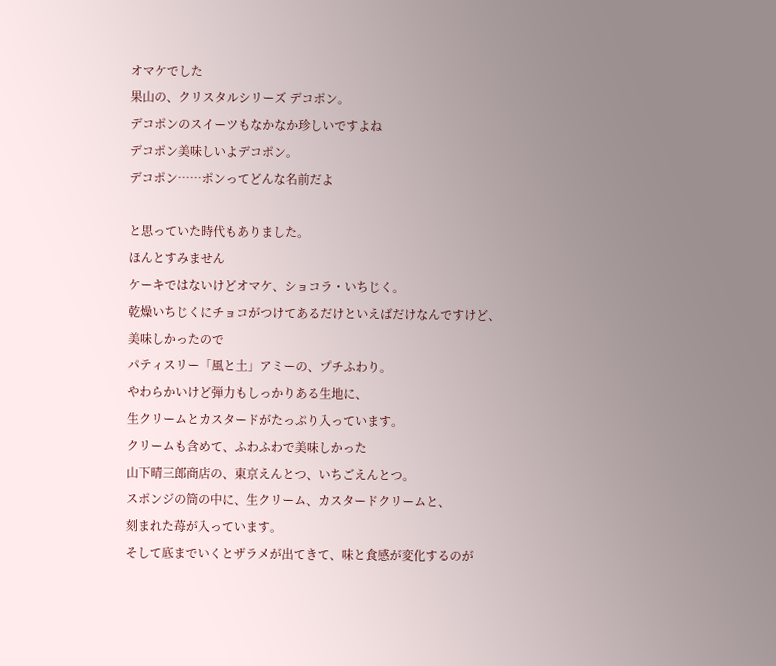オマケでした
果山の、クリスタルシリーズ デコポン。
デコポンのスイーツもなかなか珍しいですよね
デコポン美味しいよデコポン。
デコポン……ポンってどんな名前だよ

と思っていた時代もありました。
ほんとすみません
ケーキではないけどオマケ、ショコラ・いちじく。
乾燥いちじくにチョコがつけてあるだけといえばだけなんですけど、
美味しかったので
パティスリー「風と土」アミーの、プチふわり。
やわらかいけど弾力もしっかりある生地に、
生クリームとカスタードがたっぷり入っています。
クリームも含めて、ふわふわで美味しかった
山下晴三郎商店の、東京えんとつ、いちごえんとつ。
スポンジの筒の中に、生クリーム、カスタードクリームと、
刻まれた苺が入っています。
そして底までいくとザラメが出てきて、味と食感が変化するのが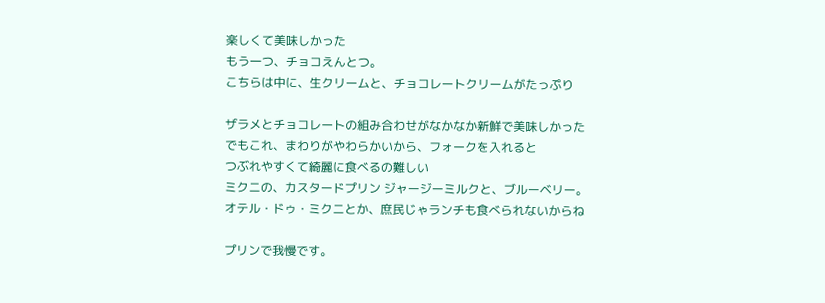楽しくて美味しかった
もう一つ、チョコえんとつ。
こちらは中に、生クリームと、チョコレートクリームがたっぷり

ザラメとチョコレートの組み合わせがなかなか新鮮で美味しかった
でもこれ、まわりがやわらかいから、フォークを入れると
つぶれやすくて綺麗に食べるの難しい
ミクニの、カスタードプリン ジャージーミルクと、ブルーベリー。
オテル・ドゥ・ミクニとか、庶民じゃランチも食べられないからね

プリンで我慢です。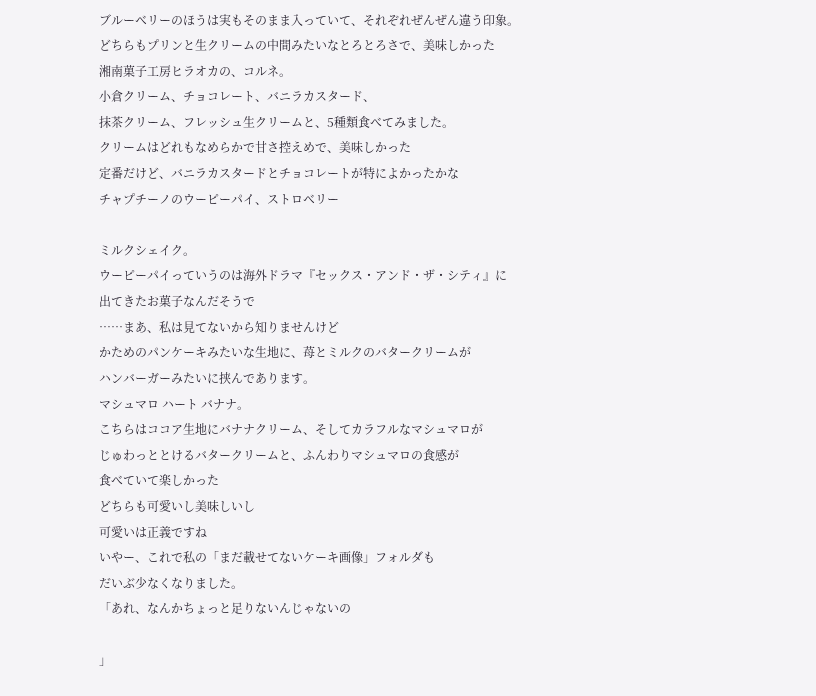ブルーベリーのほうは実もそのまま入っていて、それぞれぜんぜん違う印象。
どちらもプリンと生クリームの中間みたいなとろとろさで、美味しかった
湘南菓子工房ヒラオカの、コルネ。
小倉クリーム、チョコレート、バニラカスタード、
抹茶クリーム、フレッシュ生クリームと、5種類食べてみました。
クリームはどれもなめらかで甘さ控えめで、美味しかった
定番だけど、バニラカスタードとチョコレートが特によかったかな
チャプチーノのウーピーパイ、ストロベリー

ミルクシェイク。
ウーピーパイっていうのは海外ドラマ『セックス・アンド・ザ・シティ』に
出てきたお菓子なんだそうで
……まあ、私は見てないから知りませんけど
かためのパンケーキみたいな生地に、苺とミルクのバタークリームが
ハンバーガーみたいに挟んであります。
マシュマロ ハート バナナ。
こちらはココア生地にバナナクリーム、そしてカラフルなマシュマロが
じゅわっととけるバタークリームと、ふんわりマシュマロの食感が
食べていて楽しかった
どちらも可愛いし美味しいし
可愛いは正義ですね
いやー、これで私の「まだ載せてないケーキ画像」フォルダも
だいぶ少なくなりました。
「あれ、なんかちょっと足りないんじゃないの

」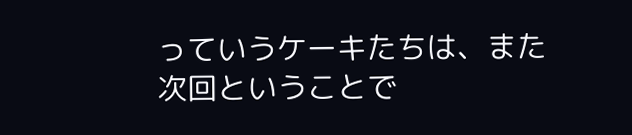っていうケーキたちは、また次回ということで